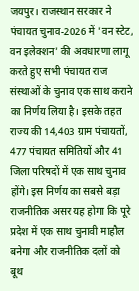जयपुर। राजस्थान सरकार ने पंचायत चुनाव-2026 में 'वन स्टेट, वन इलेक्शन' की अवधारणा लागू करते हुए सभी पंचायत राज संस्थाओं के चुनाव एक साथ कराने का निर्णय लिया है। इसके तहत राज्य की 14,403 ग्राम पंचायतों, 477 पंचायत समितियों और 41 जिला परिषदों में एक साथ चुनाव होंगे। इस निर्णय का सबसे बड़ा राजनीतिक असर यह होगा कि पूरे प्रदेश में एक साथ चुनावी माहौल बनेगा और राजनीतिक दलों को बूथ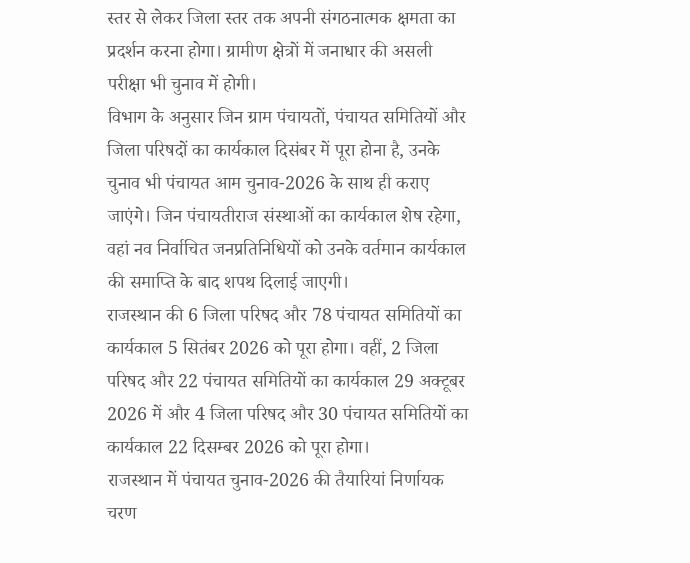स्तर से लेकर जिला स्तर तक अपनी संगठनात्मक क्षमता का प्रदर्शन करना होगा। ग्रामीण क्षेत्रों में जनाधार की असली परीक्षा भी चुनाव में होगी।
विभाग के अनुसार जिन ग्राम पंचायतों, पंचायत समितियों और जिला परिषदों का कार्यकाल दिसंबर में पूरा होना है, उनके चुनाव भी पंचायत आम चुनाव-2026 के साथ ही कराए जाएंगे। जिन पंचायतीराज संस्थाओं का कार्यकाल शेष रहेगा, वहां नव निर्वाचित जनप्रतिनिधियों को उनके वर्तमान कार्यकाल की समाप्ति के बाद शपथ दिलाई जाएगी।
राजस्थान की 6 जिला परिषद और 78 पंचायत समितियों का कार्यकाल 5 सितंबर 2026 को पूरा होगा। वहीं, 2 जिला परिषद और 22 पंचायत समितियों का कार्यकाल 29 अक्टूबर 2026 में और 4 जिला परिषद और 30 पंचायत समितियों का कार्यकाल 22 दिसम्बर 2026 को पूरा होगा।
राजस्थान में पंचायत चुनाव-2026 की तैयारियां निर्णायक चरण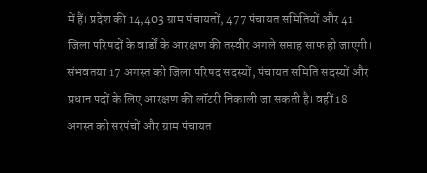में हैं। प्रदेश की 14,403 ग्राम पंचायतों, 477 पंचायत समितियों और 41 जिला परिषदों के वार्डों के आरक्षण की तस्वीर अगले सप्ताह साफ हो जाएगी। संभवतया 17 अगस्त को जिला परिषद सदस्यों, पंचायत समिति सदस्यों और प्रधान पदों के लिए आरक्षण की लॉटरी निकाली जा सकती है। वहीं 18 अगस्त को सरपंचों और ग्राम पंचायत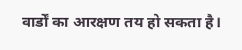वार्डों का आरक्षण तय हो सकता है।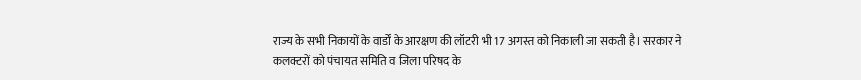राज्य के सभी निकायों के वार्डों के आरक्षण की लॉटरी भी 17 अगस्त को निकाली जा सकती है। सरकार ने कलक्टरों को पंचायत समिति व जिला परिषद के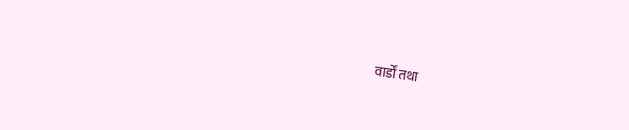वार्डों तथा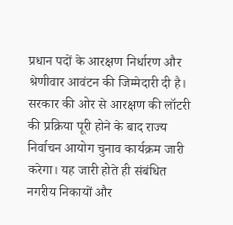प्रधान पदों के आरक्षण निर्धारण और श्रेणीवार आवंटन की जिम्मेदारी दी है।
सरकार की ओर से आरक्षण की लॉटरी की प्रक्रिया पूरी होने के बाद राज्य निर्वाचन आयोग चुनाव कार्यक्रम जारी करेगा। यह जारी होते ही संबंधित नगरीय निकायों और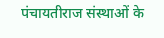पंचायतीराज संस्थाओं के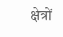क्षेत्रों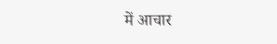में आचार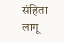संहिता लागू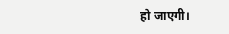हो जाएगी।